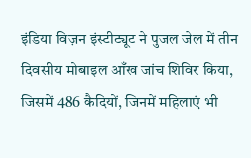इंडिया विज़न इंस्टीट्यूट ने पुजल जेल में तीन दिवसीय मोबाइल आँख जांच शिविर किया, जिसमें 486 कैदियों, जिनमें महिलाएं भी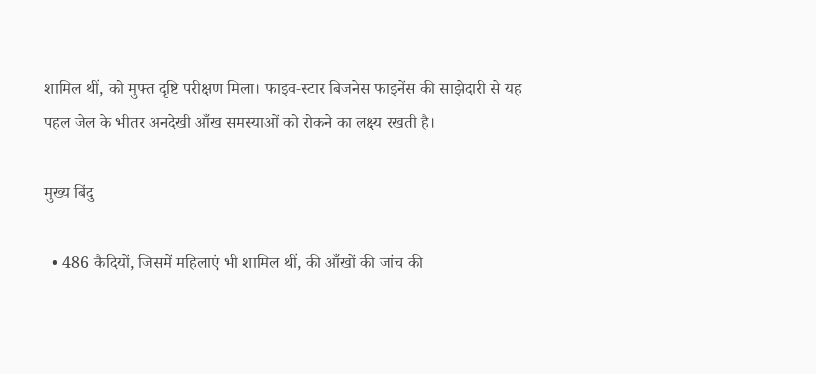शामिल थीं, को मुफ्त दृष्टि परीक्षण मिला। फाइव‑स्टार बिजनेस फाइनेंस की साझेदारी से यह पहल जेल के भीतर अनदेखी आँख समस्याओं को रोकने का लक्ष्य रखती है।

मुख्य बिंदु

  • 486 कैदियों, जिसमें महिलाएं भी शामिल थीं, की आँखों की जांच की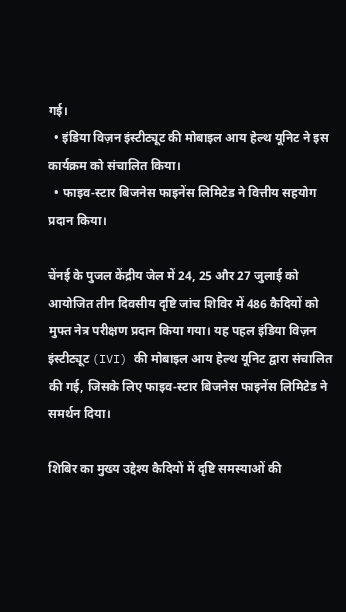गई।
  • इंडिया विज़न इंस्टीट्यूट की मोबाइल आय हेल्थ यूनिट ने इस कार्यक्रम को संचालित किया।
  • फाइव‑स्टार बिजनेस फाइनेंस लिमिटेड ने वित्तीय सहयोग प्रदान किया।

चेंनई के पुजल केंद्रीय जेल में 24, 25 और 27 जुलाई को आयोजित तीन दिवसीय दृष्टि जांच शिविर में 486 कैदियों को मुफ्त नेत्र परीक्षण प्रदान किया गया। यह पहल इंडिया विज़न इंस्टीट्यूट (IVI) की मोबाइल आय हेल्थ यूनिट द्वारा संचालित की गई, जिसके लिए फाइव‑स्टार बिजनेस फाइनेंस लिमिटेड ने समर्थन दिया।

शिबिर का मुख्य उद्देश्य कैदियों में दृष्टि समस्याओं की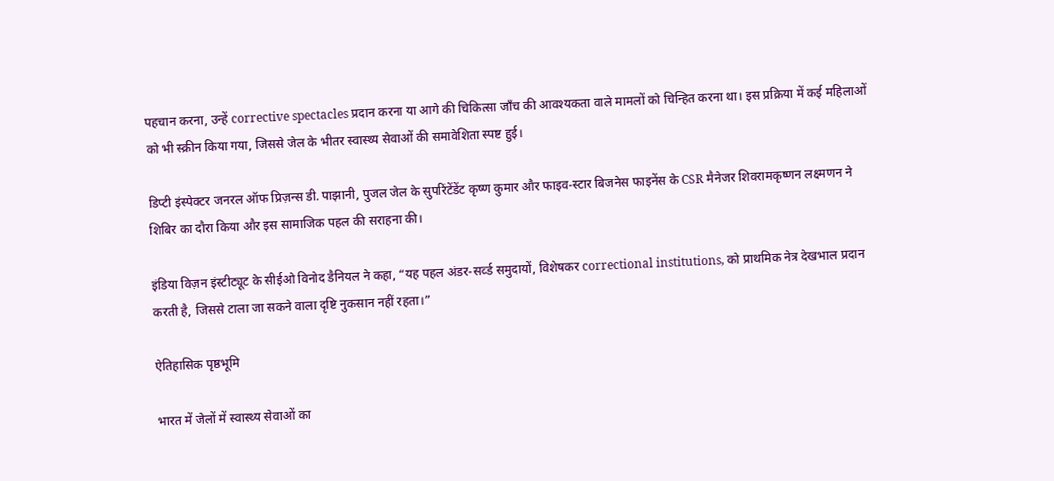पहचान करना, उन्हें corrective spectacles प्रदान करना या आगे की चिकित्सा जाँच की आवश्यकता वाले मामलों को चिन्हित करना था। इस प्रक्रिया में कई महिलाओं को भी स्क्रीन किया गया, जिससे जेल के भीतर स्वास्थ्य सेवाओं की समावेशिता स्पष्ट हुई।

डिप्टी इंस्पेक्टर जनरल ऑफ प्रिज़न्स डी. पाझानी, पुजल जेल के सुपरिंटेंडेंट कृष्ण कुमार और फाइव‑स्टार बिजनेस फाइनेंस के CSR मैनेजर शिवरामकृष्णन लक्ष्मणन ने शिबिर का दौरा किया और इस सामाजिक पहल की सराहना की।

इंडिया विज़न इंस्टीट्यूट के सीईओ विनोद डैनियल ने कहा, “यह पहल अंडर‑सर्व्ड समुदायों, विशेषकर correctional institutions, को प्राथमिक नेत्र देखभाल प्रदान करती है, जिससे टाला जा सकने वाला दृष्टि नुकसान नहीं रहता।”

ऐतिहासिक पृष्ठभूमि

भारत में जेलों में स्वास्थ्य सेवाओं का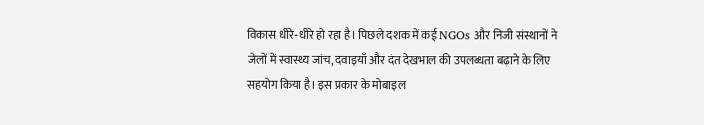विकास धीरे‑धीरे हो रहा है। पिछले दशक में कई NGOs और निजी संस्थानों ने जेलों में स्वास्थ्य जांच, दवाइयाँ और दंत देखभाल की उपलब्धता बढ़ाने के लिए सहयोग किया है। इस प्रकार के मोबाइल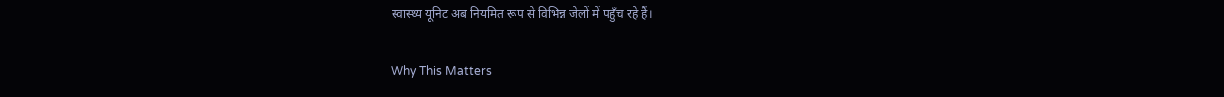स्वास्थ्य यूनिट अब नियमित रूप से विभिन्न जेलों में पहुँच रहे हैं।

Why This Matters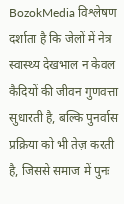BozokMedia विश्लेषण दर्शाता है कि जेलों में नेत्र स्वास्थ्य देखभाल न केवल कैदियों की जीवन गुणवत्ता सुधारती है, बल्कि पुनर्वास प्रक्रिया को भी तेज़ करती है, जिससे समाज में पुनः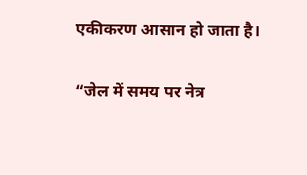एकीकरण आसान हो जाता है।

“जेल में समय पर नेत्र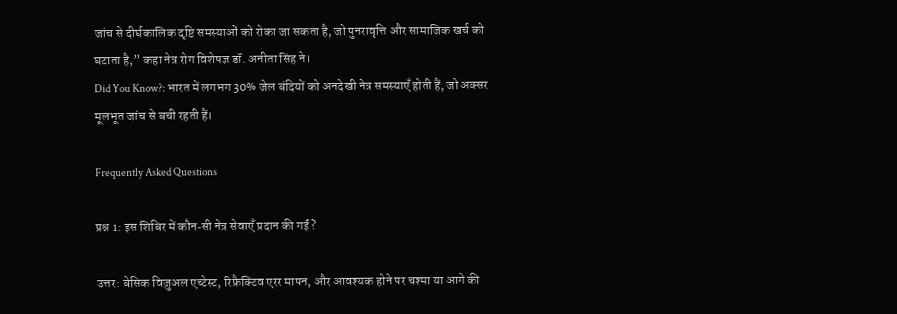जांच से दीर्घकालिक दृष्टि समस्याओं को रोका जा सकता है, जो पुनरावृत्ति और सामाजिक खर्च को घटाता है,” कहा नेत्र रोग विशेषज्ञ डॉ. अनीता सिंह ने।
Did You Know?: भारत में लगभग 30% जेल बंदियों को अनदेखी नेत्र समस्याएँ होती हैं, जो अक्सर मूलभूत जांच से बची रहती हैं।

Frequently Asked Questions

प्रश्न 1: इस शिबिर में कौन‑सी नेत्र सेवाएँ प्रदान की गईं?

उत्तर: बेसिक विज़ुअल एच्टेस्ट, रिफ्रैक्टिव एरर मापन, और आवश्यक होने पर चश्मा या आगे की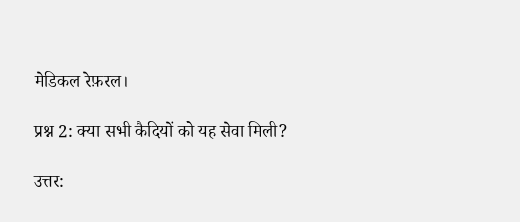मेडिकल रेफ़रल।

प्रश्न 2: क्या सभी कैदियों को यह सेवा मिली?

उत्तर: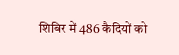शिबिर में 486 कैदियों को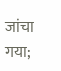जांचा गया;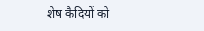शेष कैदियों को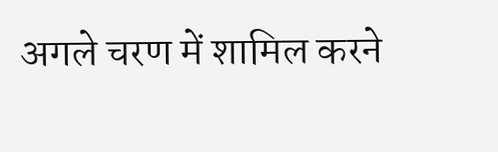अगले चरण में शामिल करने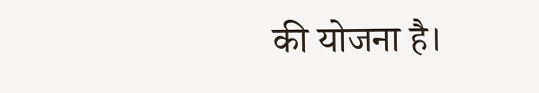की योजना है।